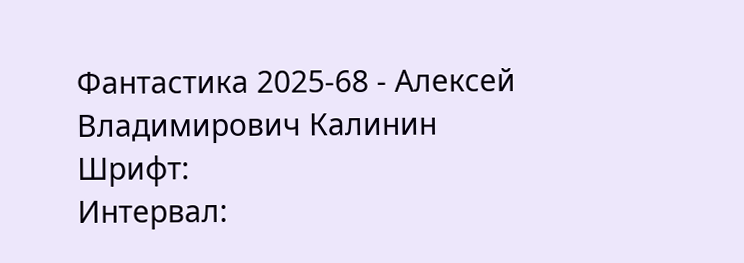Фантастика 2025-68 - Алексей Владимирович Калинин
Шрифт:
Интервал: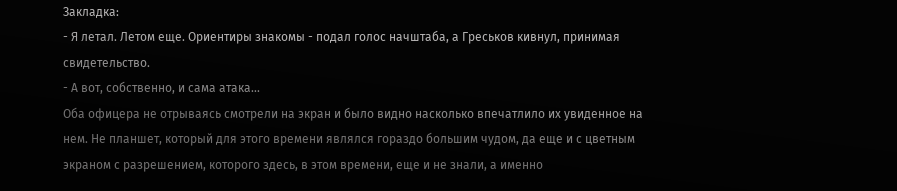Закладка:
- Я летал. Летом еще. Ориентиры знакомы - подал голос начштаба, а Греськов кивнул, принимая свидетельство.
- А вот, собственно, и сама атака...
Оба офицера не отрываясь смотрели на экран и было видно насколько впечатлило их увиденное на нем. Не планшет, который для этого времени являлся гораздо большим чудом, да еще и с цветным экраном с разрешением, которого здесь, в этом времени, еще и не знали, а именно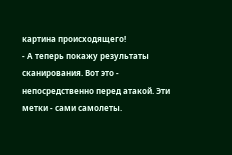картина происходящего!
- А теперь покажу результаты сканирования. Вот это - непосредственно перед атакой. Эти метки - сами самолеты.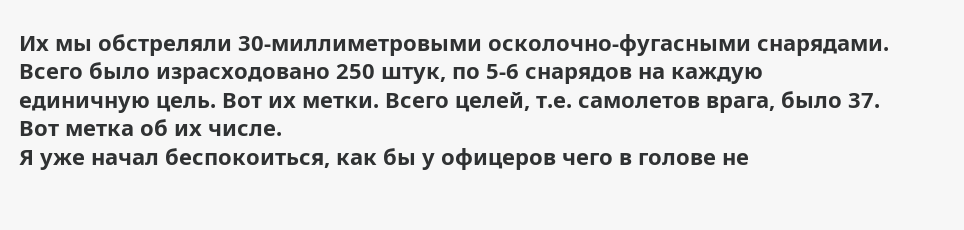Их мы обстреляли 30-миллиметровыми осколочно-фугасными снарядами. Всего было израсходовано 250 штук, по 5-6 снарядов на каждую единичную цель. Вот их метки. Всего целей, т.е. самолетов врага, было 37. Вот метка об их числе.
Я уже начал беспокоиться, как бы у офицеров чего в голове не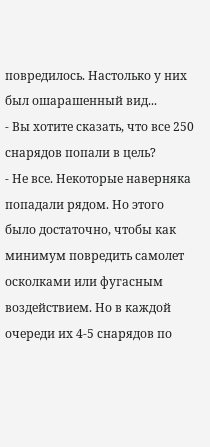повредилось. Настолько у них был ошарашенный вид...
- Вы хотите сказать, что все 250 снарядов попали в цель?
- Не все. Некоторые наверняка попадали рядом. Но этого было достаточно, чтобы как минимум повредить самолет осколками или фугасным воздействием. Но в каждой очереди их 4-5 снарядов по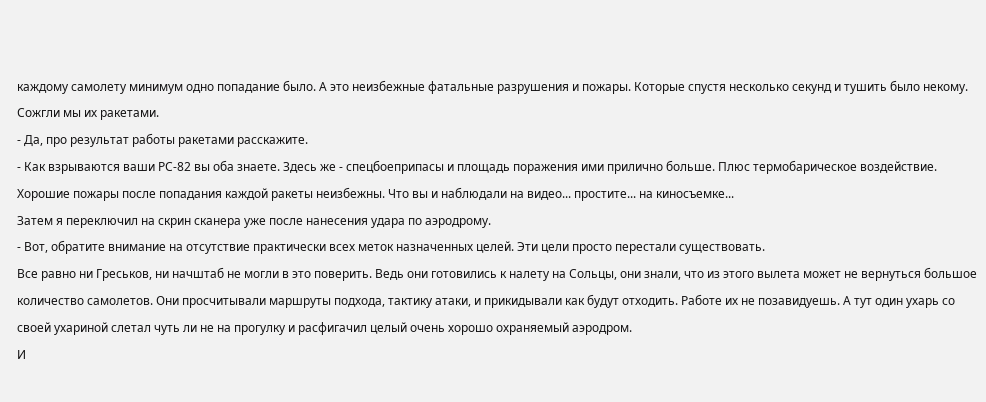каждому самолету минимум одно попадание было. А это неизбежные фатальные разрушения и пожары. Которые спустя несколько секунд и тушить было некому. Сожгли мы их ракетами.
- Да, про результат работы ракетами расскажите.
- Как взрываются ваши РС-82 вы оба знаете. Здесь же - спецбоеприпасы и площадь поражения ими прилично больше. Плюс термобарическое воздействие. Хорошие пожары после попадания каждой ракеты неизбежны. Что вы и наблюдали на видео... простите... на киносъемке...
Затем я переключил на скрин сканера уже после нанесения удара по аэродрому.
- Вот, обратите внимание на отсутствие практически всех меток назначенных целей. Эти цели просто перестали существовать.
Все равно ни Греськов, ни начштаб не могли в это поверить. Ведь они готовились к налету на Сольцы, они знали, что из этого вылета может не вернуться большое количество самолетов. Они просчитывали маршруты подхода, тактику атаки, и прикидывали как будут отходить. Работе их не позавидуешь. А тут один ухарь со своей ухариной слетал чуть ли не на прогулку и расфигачил целый очень хорошо охраняемый аэродром.
И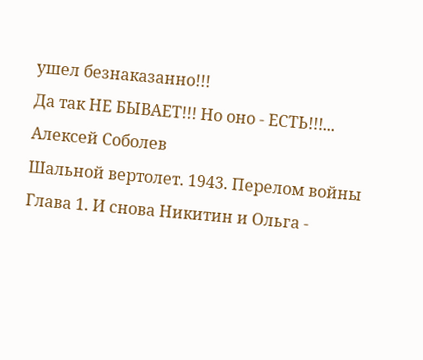ушел безнаказанно!!!
Да так НЕ БЫВАЕТ!!! Но оно - ЕСТЬ!!!...
Алексей Соболев
Шальной вертолет. 1943. Перелом войны
Глава 1. И снова Никитин и Ольга -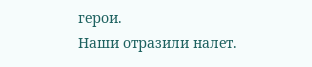герои.
Наши отразили налет.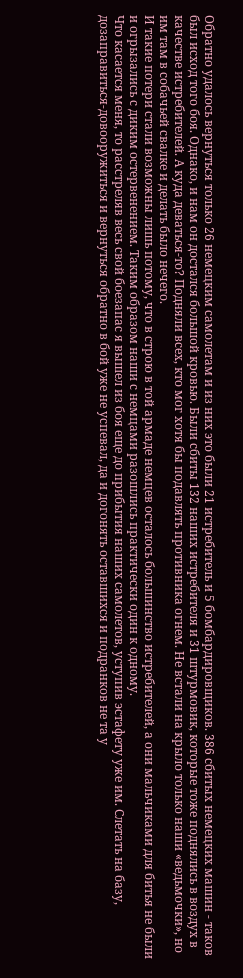Обратно удалось вернуться только 26 немецким самолетам и из них это были 21 истребитель и 5 бомбардировщиков. 386 сбитых немецких машин - таков был исход того боя. Однако, и нам он достался большой кровью. Были сбиты 132 наших истребителя и 31 штурмовик, которые тоже поднялись в воздух в качестве истребителей. А куда деваться-то? Подняли всех, кто мог хотя бы подавлять противника огнем. Не встали на крыло только наши «ведьмочки», но им там в собачьей свалке и делать было нечего.
И такие потери стали возможны лишь потому, что в строю в той армаде немцев осталось большинство истребителей, а они мальчиками для битья не были и огрызались с диким остервенением. Таким образом наши с немцами разошлись практически один к одному.
Что касается меня, то расстреляв весь свой боезапас я вышел из боя еще до прибытия наших самолетов, уступив эстафету уже им. Слетать на базу, дозаправиться-довооружиться и вернуться обратно в бой уже не успевал, да и догонять оставшихся и подранков не та у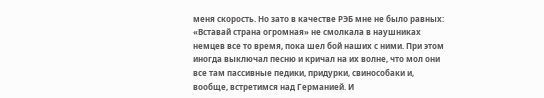меня скорость. Но зато в качестве РЭБ мне не было равных: «Вставай страна огромная» не смолкала в наушниках немцев все то время, пока шел бой наших с ними. При этом иногда выключал песню и кричал на их волне, что мол они все там пассивные педики, придурки, свинособаки и, вообще, встретимся над Германией. И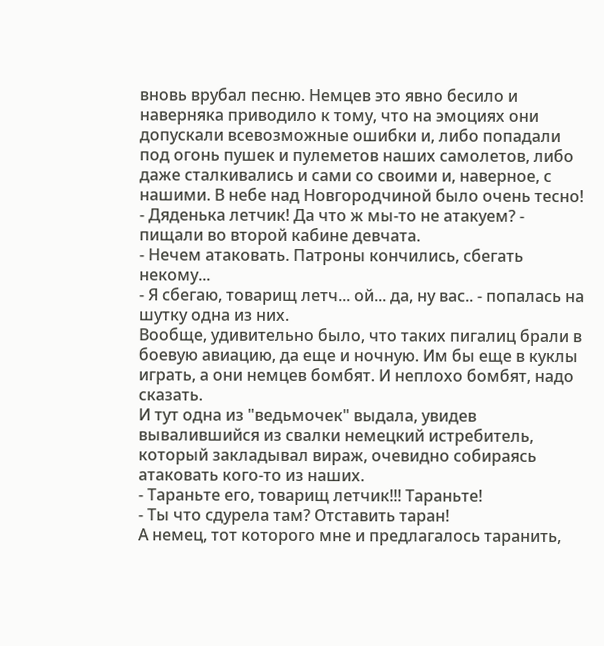вновь врубал песню. Немцев это явно бесило и наверняка приводило к тому, что на эмоциях они допускали всевозможные ошибки и, либо попадали под огонь пушек и пулеметов наших самолетов, либо даже сталкивались и сами со своими и, наверное, с нашими. В небе над Новгородчиной было очень тесно!
- Дяденька летчик! Да что ж мы-то не атакуем? - пищали во второй кабине девчата.
- Нечем атаковать. Патроны кончились, сбегать некому...
- Я сбегаю, товарищ летч... ой... да, ну вас.. - попалась на шутку одна из них.
Вообще, удивительно было, что таких пигалиц брали в боевую авиацию, да еще и ночную. Им бы еще в куклы играть, а они немцев бомбят. И неплохо бомбят, надо сказать.
И тут одна из "ведьмочек" выдала, увидев вывалившийся из свалки немецкий истребитель, который закладывал вираж, очевидно собираясь атаковать кого-то из наших.
- Тараньте его, товарищ летчик!!! Тараньте!
- Ты что сдурела там? Отставить таран!
А немец, тот которого мне и предлагалось таранить,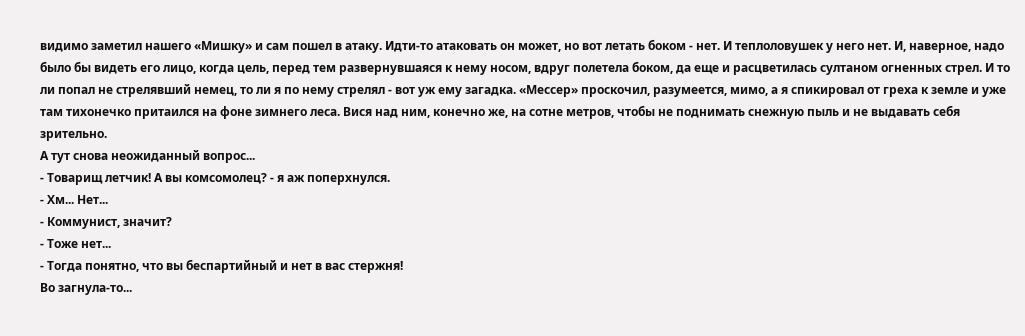видимо заметил нашего «Мишку» и сам пошел в атаку. Идти-то атаковать он может, но вот летать боком - нет. И теплоловушек у него нет. И, наверное, надо было бы видеть его лицо, когда цель, перед тем развернувшаяся к нему носом, вдруг полетела боком, да еще и расцветилась султаном огненных стрел. И то ли попал не стрелявший немец, то ли я по нему стрелял - вот уж ему загадка. «Мессер» проскочил, разумеется, мимо, а я спикировал от греха к земле и уже там тихонечко притаился на фоне зимнего леса. Вися над ним, конечно же, на сотне метров, чтобы не поднимать снежную пыль и не выдавать себя зрительно.
А тут снова неожиданный вопрос...
- Товарищ летчик! А вы комсомолец? - я аж поперхнулся.
- Хм... Нет...
- Коммунист, значит?
- Тоже нет...
- Тогда понятно, что вы беспартийный и нет в вас стержня!
Во загнула-то...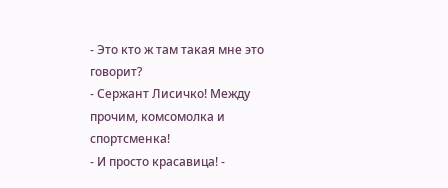- Это кто ж там такая мне это говорит?
- Сержант Лисичко! Между прочим, комсомолка и спортсменка!
- И просто красавица! -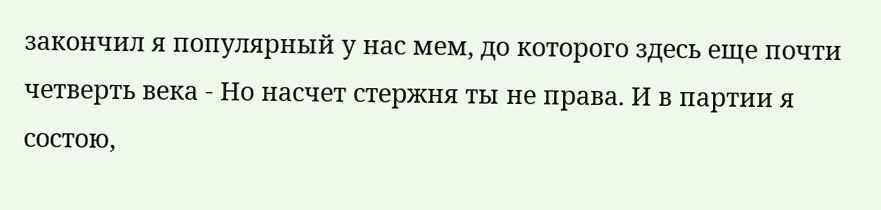закончил я популярный у нас мем, до которого здесь еще почти четверть века - Но насчет стержня ты не права. И в партии я состою,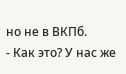но не в ВКПб.
- Как это? У нас же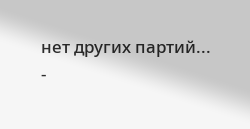нет других партий...
-